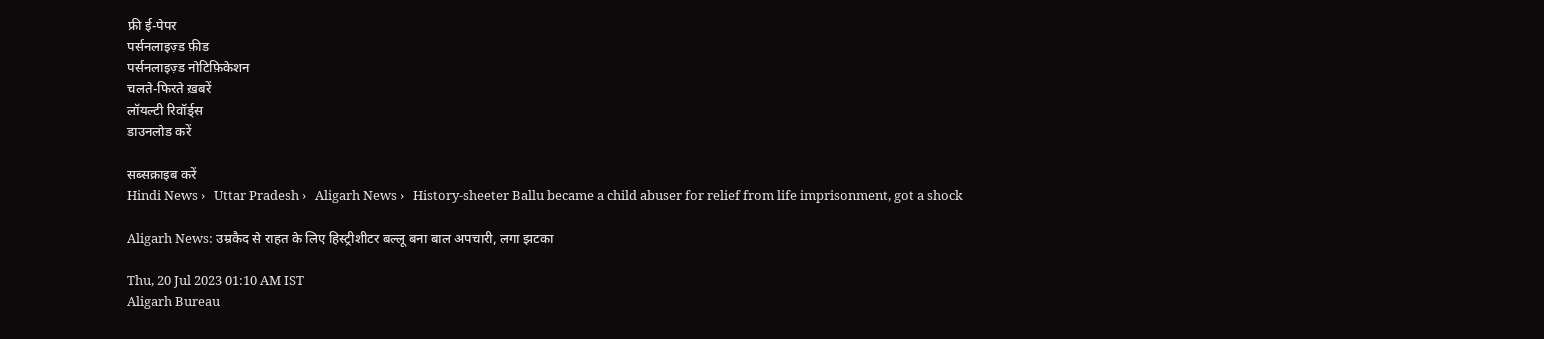फ्री ई-पेपर
पर्सनलाइज़्ड फ़ीड
पर्सनलाइज़्ड नोटिफ़िकेशन
चलते-फिरते ख़बरें
लॉयल्टी रिवॉर्ड्स
डाउनलोड करें

सब्सक्राइब करें
Hindi News ›   Uttar Pradesh ›   Aligarh News ›   History-sheeter Ballu became a child abuser for relief from life imprisonment, got a shock

Aligarh News: उम्रकैद से राहत के लिए हिस्ट्रीशीटर बल्लू बना बाल अपचारी, लगा झटका

Thu, 20 Jul 2023 01:10 AM IST
Aligarh Bureau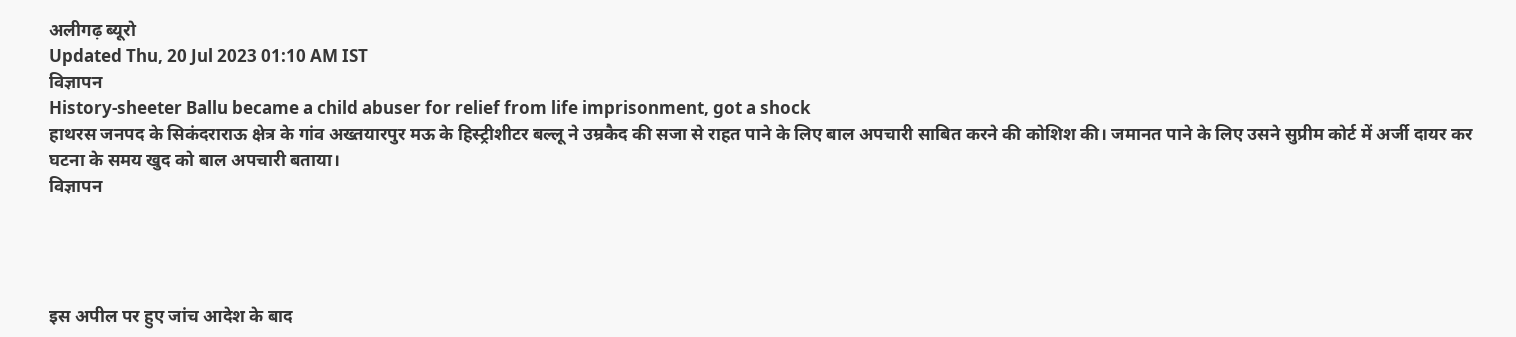अलीगढ़ ब्यूरो
Updated Thu, 20 Jul 2023 01:10 AM IST
विज्ञापन
History-sheeter Ballu became a child abuser for relief from life imprisonment, got a shock
हाथरस जनपद के सिकंदराराऊ क्षेत्र के गांव अख्तयारपुर मऊ के हिस्ट्रीशीटर बल्लू ने उम्रकैद की सजा से राहत पाने के लिए बाल अपचारी साबित करने की कोशिश की। जमानत पाने के लिए उसने सुप्रीम कोर्ट में अर्जी दायर कर घटना के समय खुद को बाल अपचारी बताया।
विज्ञापन




इस अपील पर हुए जांच आदेश के बाद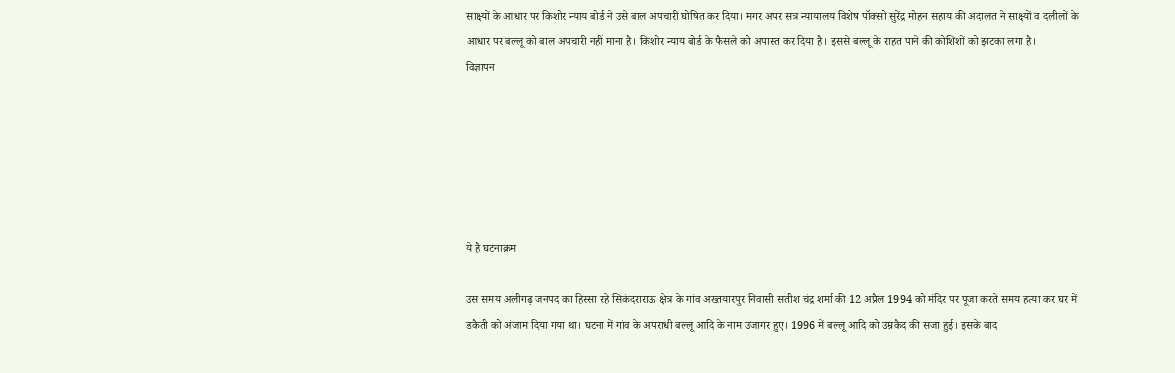साक्ष्यों के आधार पर किशोर न्याय बोर्ड ने उसे बाल अपचारी घोषित कर दिया। मगर अपर सत्र न्यायालय विशेष पॉक्सो सुरेंद्र मोहन सहाय की अदालत ने साक्ष्यों व दलीलों के आधार पर बल्लू को बाल अपचारी नहीं माना है। किशोर न्याय बोर्ड के फैसले को अपास्त कर दिया है। इससे बल्लू के राहत पाने की कोशिशों को झटका लगा है।
विज्ञापन






ये है घटनाक्रम

उस समय अलीगढ़ जनपद का हिस्सा रहे सिकंदराराऊ क्षेत्र के गांव अख्तयारपुर निवासी सतीश चंद्र शर्मा की 12 अप्रैल 1994 को मंदिर पर पूजा करते समय हत्या कर घर में डकैती को अंजाम दिया गया था। घटना में गांव के अपराधी बल्लू आदि के नाम उजागर हुए। 1996 में बल्लू आदि को उम्रकैद की सजा हुई। इसके बाद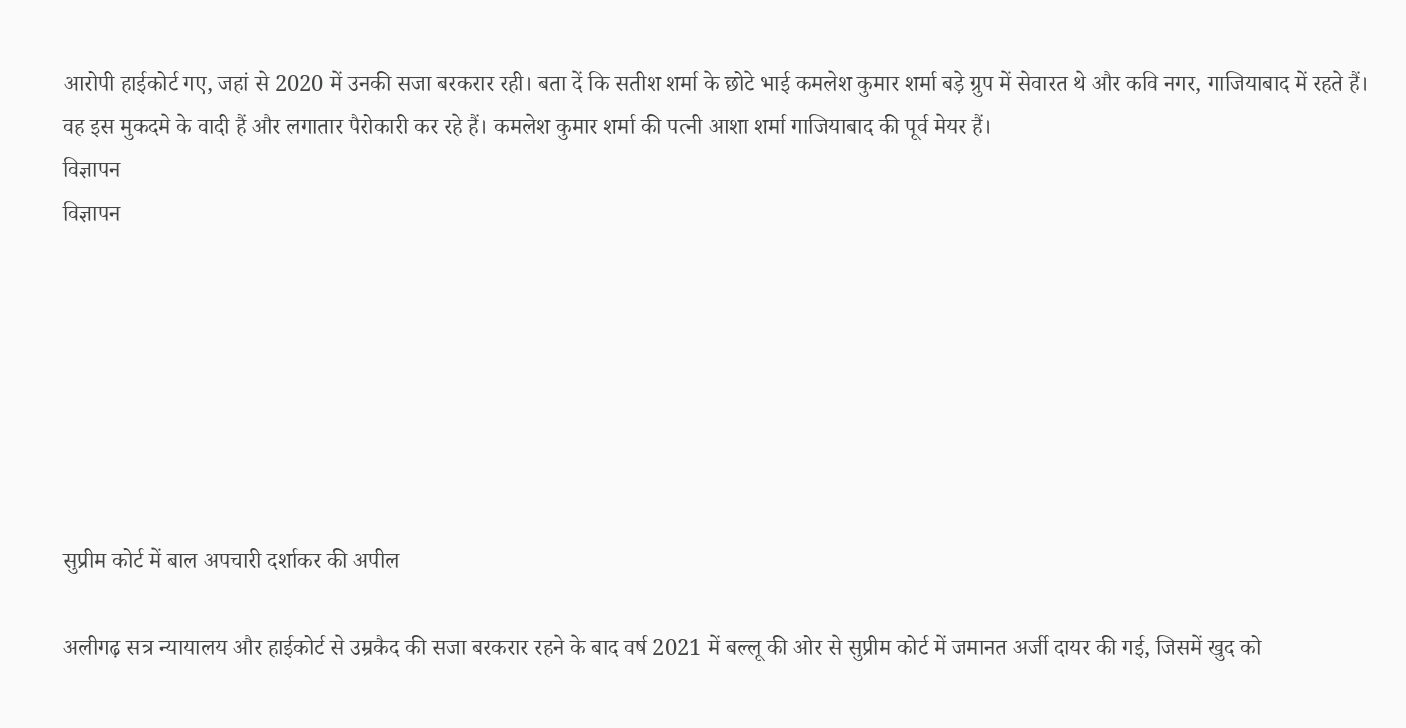आरोपी हाईकोर्ट गए, जहां से 2020 में उनकी सजा बरकरार रही। बता दें कि सतीश शर्मा के छोटे भाई कमलेश कुमार शर्मा बड़े ग्रुप में सेवारत थे और कवि नगर, गाजियाबाद में रहते हैं। वह इस मुकदमे के वादी हैं और लगातार पैरोकारी कर रहे हैं। कमलेश कुमार शर्मा की पत्नी आशा शर्मा गाजियाबाद की पूर्व मेयर हैं।
विज्ञापन
विज्ञापन







सुप्रीम कोर्ट में बाल अपचारी दर्शाकर की अपील

अलीगढ़ सत्र न्यायालय और हाईकोर्ट से उम्रकैद की सजा बरकरार रहने के बाद वर्ष 2021 में बल्लू की ओर से सुप्रीम कोर्ट में जमानत अर्जी दायर की गई, जिसमें खुद को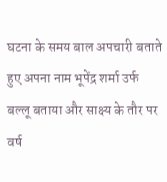घटना के समय बाल अपचारी बताते हुए अपना नाम भूपेंद्र शर्मा उर्फ बल्लू बताया और साक्ष्य के तौर पर वर्ष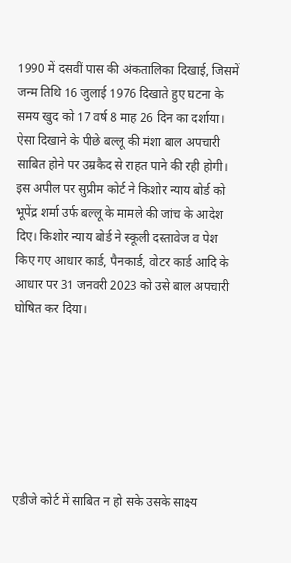1990 में दसवीं पास की अंकतालिका दिखाई, जिसमें जन्म तिथि 16 जुलाई 1976 दिखाते हुए घटना के समय खुद को 17 वर्ष 8 माह 26 दिन का दर्शाया। ऐसा दिखाने के पीछे बल्लू की मंशा बाल अपचारी साबित होने पर उम्रकैद से राहत पाने की रही होगी। इस अपील पर सुप्रीम कोर्ट ने किशोर न्याय बोर्ड को भूपेंद्र शर्मा उर्फ बल्लू के मामले की जांच के आदेश दिए। किशोर न्याय बोर्ड ने स्कूली दस्तावेज व पेश किए गए आधार कार्ड, पैनकार्ड, वोटर कार्ड आदि के आधार पर 31 जनवरी 2023 को उसे बाल अपचारी घोषित कर दिया।







एडीजे कोर्ट में साबित न हो सके उसके साक्ष्य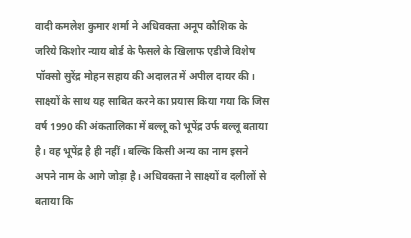वादी कमलेश कुमार शर्मा ने अधिवक्ता अनूप कौशिक के जरिये किशोर न्याय बोर्ड के फैसले के खिलाफ एडीजे विशेष पॉक्सो सुरेंद्र मोहन सहाय की अदालत में अपील दायर की। साक्ष्यों के साथ यह साबित करने का प्रयास किया गया कि जिस वर्ष 1990 की अंकतालिका में बल्लू को भूपेंद्र उर्फ बल्लू बताया है। वह भूपेंद्र है ही नहीं। बल्कि किसी अन्य का नाम इसने अपने नाम के आगे जोड़ा है। अधिवक्ता ने साक्ष्यों व दलीलों से बताया कि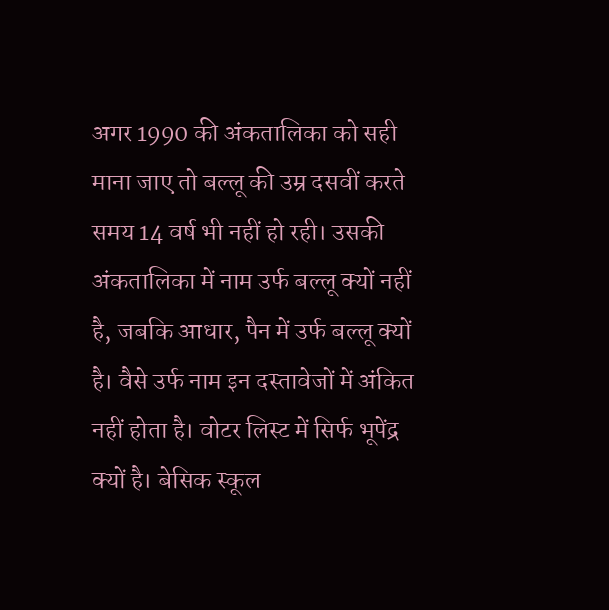अगर 1990 की अंकतालिका को सही माना जाए तो बल्लू की उम्र दसवीं करते समय 14 वर्ष भी नहीं हो रही। उसकी अंकतालिका में नाम उर्फ बल्लू क्यों नहीं है, जबकि आधार, पैन में उर्फ बल्लू क्यों है। वैसे उर्फ नाम इन दस्तावेजों में अंकित नहीं होता है। वोटर लिस्ट में सिर्फ भूपेंद्र क्यों है। बेसिक स्कूल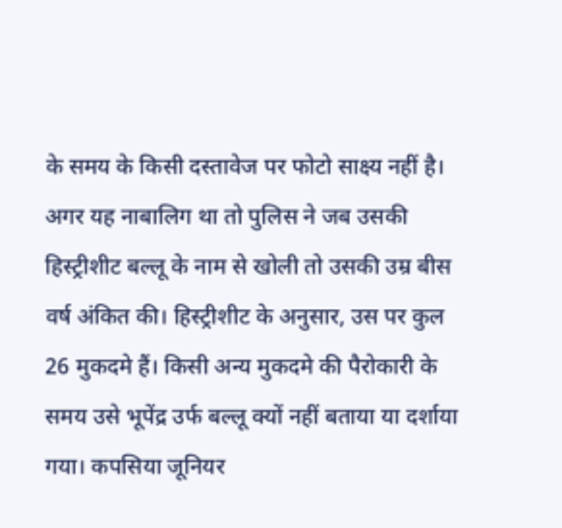के समय के किसी दस्तावेज पर फोटो साक्ष्य नहीं है। अगर यह नाबालिग था तो पुलिस ने जब उसकी हिस्ट्रीशीट बल्लू के नाम से खोली तो उसकी उम्र बीस वर्ष अंकित की। हिस्ट्रीशीट के अनुसार, उस पर कुल 26 मुकदमे हैं। किसी अन्य मुकदमे की पैरोकारी के समय उसे भूपेंद्र उर्फ बल्लू क्यों नहीं बताया या दर्शाया गया। कपसिया जूनियर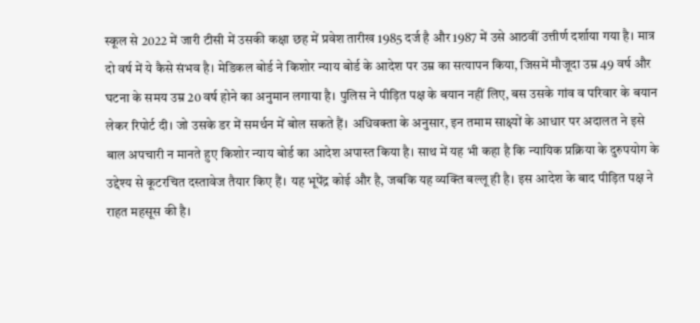स्कूल से 2022 में जारी टीसी में उसकी कक्षा छह में प्रवेश तारीख 1985 दर्ज है और 1987 में उसे आठवीं उत्तीर्ण दर्शाया गया है। मात्र दो वर्ष में ये कैसे संभव है। मेडिकल बोर्ड ने किशोर न्याय बोर्ड के आदेश पर उम्र का सत्यापन किया, जिसमें मौजूदा उम्र 49 वर्ष और घटना के समय उम्र 20 वर्ष होने का अनुमान लगाया है। पुलिस ने पीड़ित पक्ष के बयान नहीं लिए, बस उसके गांव व परिवार के बयान लेकर रिपोर्ट दी। जो उसके डर में समर्थन में बोल सकते हैं। अधिवक्ता के अनुसार, इन तमाम साक्ष्यों के आधार पर अदालत ने इसे बाल अपचारी न मानते हुए किशोर न्याय बोर्ड का आदेश अपास्त किया है। साथ में यह भी कहा है कि न्यायिक प्रक्रिया के दुरुपयोग के उद्देश्य से कूटरचित दस्तावेज तैयार किए हैं। यह भूपेंद्र कोई और है, जबकि यह व्यक्ति बल्लू ही है। इस आदेश के बाद पीड़ित पक्ष ने राहत महसूस की है।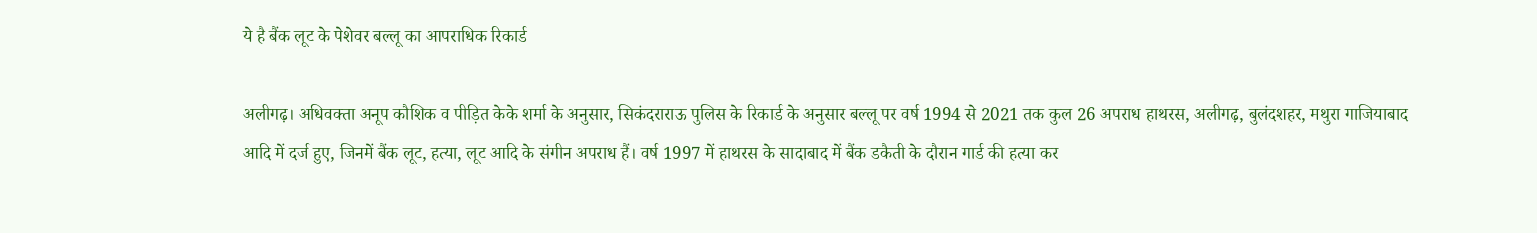ये है बैंक लूट के पेशेवर बल्लू का आपराधिक रिकार्ड

अलीगढ़। अधिवक्ता अनूप कौशिक व पीड़ित केके शर्मा के अनुसार, सिकंदराराऊ पुलिस के रिकार्ड के अनुसार बल्लू पर वर्ष 1994 से 2021 तक कुल 26 अपराध हाथरस, अलीगढ़, बुलंदशहर, मथुरा गाजियाबाद आदि में दर्ज हुए, जिनमें बैंक लूट, हत्या, लूट आदि के संगीन अपराध हैं। वर्ष 1997 में हाथरस के सादाबाद में बैंक डकैती के दौरान गार्ड की हत्या कर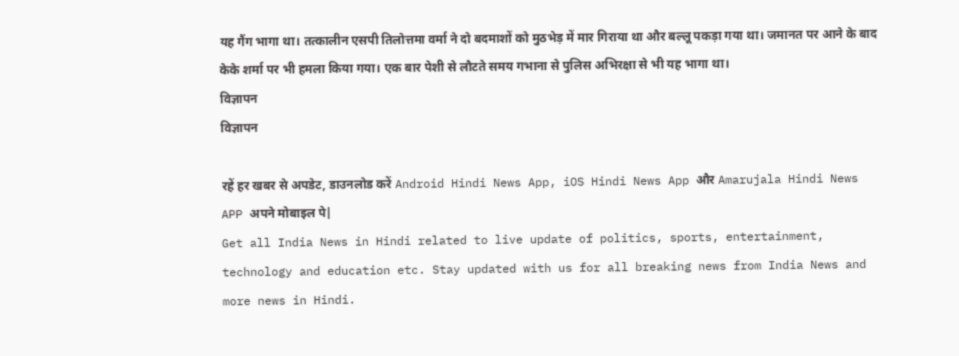यह गैंग भागा था। तत्कालीन एसपी तिलोत्तमा वर्मा ने दो बदमाशों को मुठभेड़ में मार गिराया था और बल्लू पकड़ा गया था। जमानत पर आने के बाद केके शर्मा पर भी हमला किया गया। एक बार पेशी से लौटते समय गभाना से पुलिस अभिरक्षा से भी यह भागा था।
विज्ञापन
विज्ञापन

रहें हर खबर से अपडेट, डाउनलोड करें Android Hindi News App, iOS Hindi News App और Amarujala Hindi News APP अपने मोबाइल पे|
Get all India News in Hindi related to live update of politics, sports, entertainment, technology and education etc. Stay updated with us for all breaking news from India News and more news in Hindi.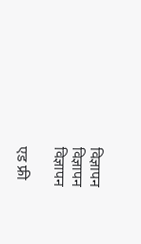विज्ञापन
विज्ञापन
विज्ञापन

एड फ्री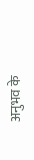अनुभव के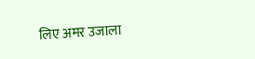लिए अमर उजाला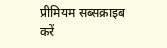प्रीमियम सब्सक्राइब करें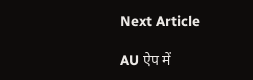Next Article

AU ऐप में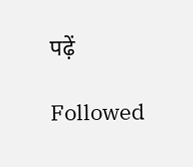पढ़ें

Followed